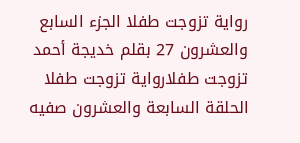رواية تزوجت طفلا الجزء السابع والعشرون 27 بقلم خديجة أحمد تزوجت طفلارواية تزوجت طفلا الحلقة السابعة والعشرون صفيه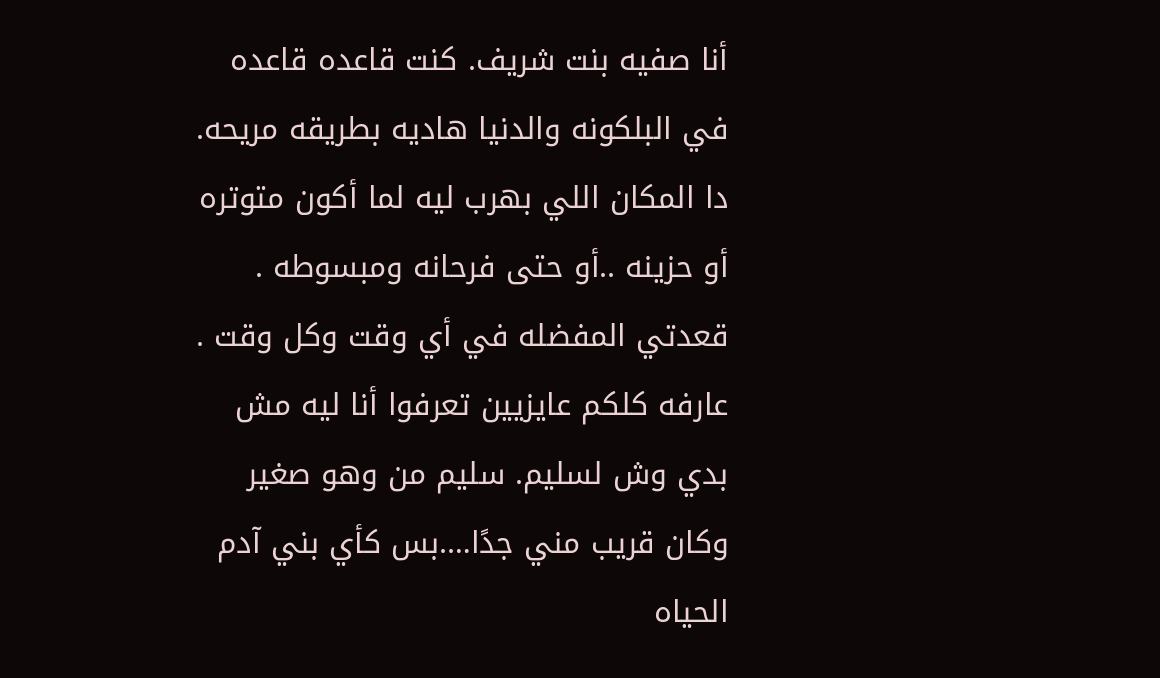أنا صفيه بنت شريف. كنت قاعده قاعده في البلكونه والدنيا هاديه بطريقه مريحه. دا المكان اللي بهرب ليه لما أكون متوتره أو حزينه ..أو حتى فرحانه ومبسوطه . قعدتي المفضله في أي وقت وكل وقت . عارفه كلكم عايزيين تعرفوا أنا ليه مش بدي وش لسليم. سليم من وهو صغير وكان قريب مني جدًا….بس كأي بني آدم الحياه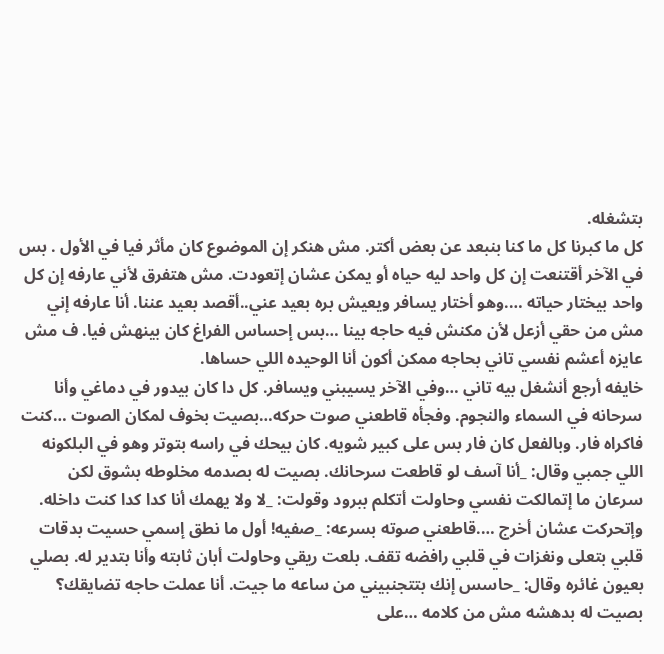بتشغله.
كل ما كبرنا كل ما كنا بنبعد عن بعض أكتر. مش هنكر إن الموضوع كان مأثر فيا في الأول . بس في الآخر أقتنعت إن كل واحد ليه حياه أو يمكن عشان إتعودت. مش هتفرق لأني عارفه إن كل واحد بيختار حياته ….وهو أختار يسافر ويعيش بره بعيد عني..أقصد بعيد عننا. أنا عارفه إني مش من حقي أزعل لأن مكنش فيه حاجه بينا …بس إحساس الفراغ كان بينهش فيا. ف مش عايزه أعشم نفسي تاني بحاجه ممكن أكون أنا الوحيده اللي حساها.
خايفه أرجع أنشغل بيه تاني …وفي الآخر يسيبني ويسافر. كل دا كان بيدور في دماغي وأنا سرحانه في السماء والنجوم. وفجأه قاطعني صوت حركه…بصيت بخوف لمكان الصوت …كنت فاكراه فار. وبالفعل كان فار بس على كبير شويه. كان بيحك في راسه بتوتر وهو في البلكونه اللي جمبي وقال: _أنا آسف لو قاطعت سرحانك. بصيت له بصدمه مخلوطه بشوق لكن سرعان ما إتمالكت نفسي وحاولت أتكلم ببرود وقولت: _لا ولا يهمك أنا كدا كدا كنت داخله.
وإتحركت عشان أخرج ….قاطعني صوته بسرعه: _صفيه! أول ما نطق إسمي حسيت بدقات قلبي بتعلى ونغزات في قلبي رافضه تقف. بلعت ريقي وحاولت أبان ثابته وأنا بتدير له. بصلي بعيون غائره وقال: _حاسس إنك بتتجنبيني من ساعه ما جيت. أنا عملت حاجه تضايقك؟ بصيت له بدهشه مش من كلامه …على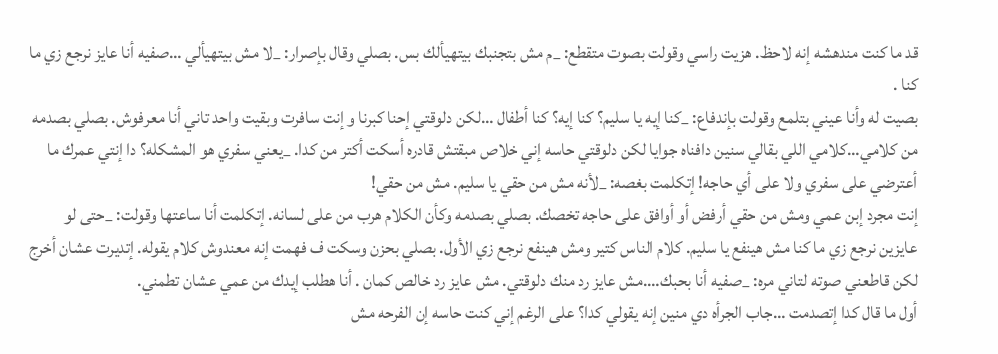قد ما كنت مندهشه إنه لاحظ. هزيت راسي وقولت بصوت متقطع: _م مش بتجنبك بيتهيألك بس. بصلي وقال بإصرار: _لا مش بيتهيألي …صفيه أنا عايز نرجع زي ما كنا .
بصيت له وأنا عيني بتلمع وقولت بإندفاع: _كنا إيه يا سليم؟ كنا إيه؟ كنا أطفال …لكن دلوقتي إحنا كبرنا و إنت سافرت وبقيت واحد تاني أنا معرفوش. بصلي بصدمه من كلامي…كلامي اللي بقالي سنين دافناه جوايا لكن دلوقتي حاسه إني خلاص مبقتش قادره أسكت أكتر من كدا. _يعني سفري هو المشكله؟ دا إنتي عمرك ما أعترضي على سفري ولا على أي حاجه! إتكلمت بغصه: _لأنه مش من حقي يا سليم. مش من حقي!
إنت مجرد إبن عمي ومش من حقي أرفض أو أوافق على حاجه تخصك. بصلي بصدمه وكأن الكلام هرب من على لسانه. إتكلمت أنا ساعتها وقولت: _حتى لو عايزين نرجع زي ما كنا مش هينفع يا سليم. كلام الناس كتير ومش هينفع نرجع زي الأول. بصلي بحزن وسكت ف فهمت إنه معندوش كلام يقوله. إتديرت عشان أخرج لكن قاطعني صوته لتاني مره: _صفيه أنا بحبك….مش عايز رد منك دلوقتي. مش عايز رد خالص كمان . أنا هطلب إيدك من عمي عشان تطمني.
أول ما قال كدا إتصدمت …جاب الجرأه دي منين إنه يقولي كدا؟ على الرغم إني كنت حاسه إن الفرحه مش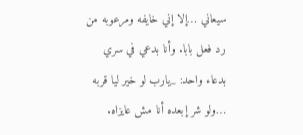سيعاني …إلا إني خايفه ومرعوبه من رد فعل بابا. وأنا بدعي في سري بدعاء واحد: _يارب لو خير ليا قربه …ولو شر إبعده أنا مش عايزاه.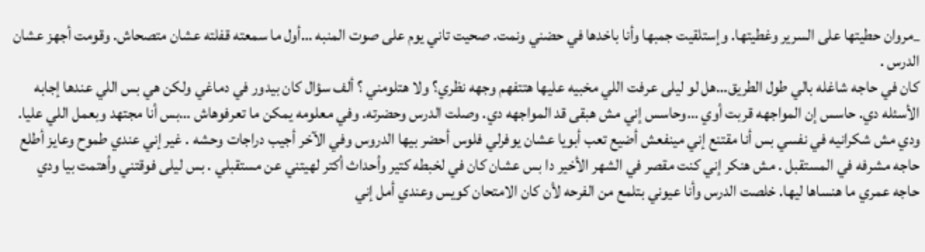_مروان حطيتها على السرير وغطيتها. وإستلقيت جمبها وأنا باخدها في حضني ونمت. صحيت تاني يوم على صوت المنبه …أول ما سمعته قفلته عشان متصحاش. وقومت أجهز عشان الدرس .
كان في حاجه شاغله بالي طول الطريق…هل لو ليلى عرفت اللي مخبيه عليها هتتفهم وجهه نظري؟ ولا هتلومني ؟ ألف سؤال كان بيدور في دماغي ولكن هي بس اللي عندها إجابه الأسئله دي. حاسس إن المواجهه قربت أوي …وحاسس إني مش هبقى قد المواجهه دي. وصلت الدرس وحضرته. وفي معلومه يمكن ما تعرفوهاش …بس أنا مجتهد وبعمل اللي عليا.
ودي مش شكرانيه في نفسي بس أنا مقتنع إني مينفعش أضيع تعب أبويا عشان يوفرلي فلوس أحضر بيها الدروس وفي الآخر أجيب دراجات وحشه . غير إني عندي طموح وعايز أطلع حاجه مشرفه في المستقبل . مش هنكر إني كنت مقصر في الشهر الأخير دا بس عشان كان في لخبطه كتير وأحداث أكتر لهيتني عن مستقبلي . بس ليلى فوقتني وأهتمت بيا ودي حاجه عمري ما هنساها ليها. خلصت الدرس وأنا عيوني بتلمع من الفرحه لأن كان الامتحان كويس وعندي أمل إني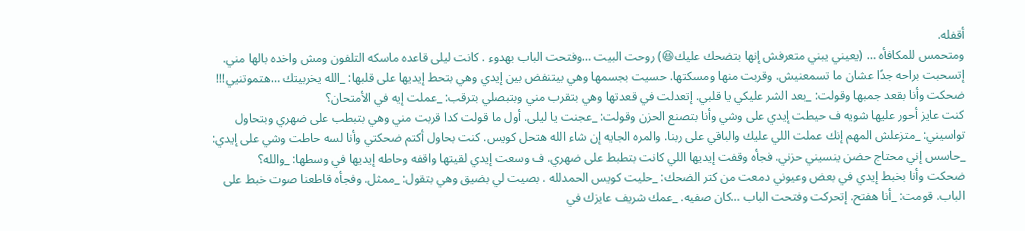أقفله.
ومتحمس للمكافأه … (يعيني يبني متعرفش إنها بتضحك عليك😆) روحت البيت …وفتحت الباب بهدوء . كانت ليلى قاعده ماسكه التلفون ومش واخده بالها مني. إتسحبت براحه جدًا عشان ما تسمعنيش. وقربت منها ومسكتها. حسيت بجسمها وهي بيتنفض بين إيدي وهي بتحط إيديها على قلبها: _الله يخربيتك …هتموتنيي!!! ضحكت وأنا بقعد جمبها وقولت: _بعد الشر عليكي يا قلبي. إتعدلت في قعدتها وهي بتقرب مني وبتبصلي بترقب: _عملت إيه في الأمتحان؟
كنت عايز أحور عليها شويه ف حيطت إيدي على وشي وأنا بتصنع الحزن وقولت: _عجنت يا ليلى. أول ما قولت كدا قربت مني وهي بتبطب على ضهري وبتحاول تواسيني: _متزعلش المهم إنك عملت اللي عليك والباقي على ربنا. والمره الجايه إن شاء الله هتحل كويس. كنت بحاول أكتم ضحكتي وأنا لسه حاطت وشي على إيدي: _حاسس إني محتاج حضن ينسيني حزني. فجأه وقفت إيديها اللي كانت بتطبط على ضهري. ف وسعت إيدي لقيتها واقفه وحاطه إيديها في وسطها: _والله؟
ضحكت وأنا بخبط إيدي في بعض وعيوني دمعت من كتر الضحك: _حليت كويس الحمدلله . بصيت لي بضيق وهي بتقول: _ممثل. وفجأه قاطعنا صوت خبط على الباب. قومت: _أنا هفتح. إتحركت وفتحت الباب …كان صفيه. _عمك شريف عايزك في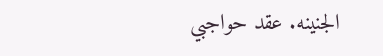الجنينه. عقد حواجبي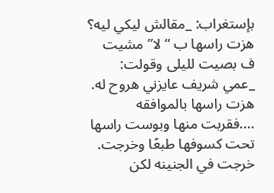بإستغراب: _مقالش ليكي ليه؟ هزت راسها ب “لا” مشيت ف بصيت لليلى وقولت: _عمي شريف عايزني هروح له. هزت راسها بالموافقه ….فقربت منها وبوست راسها تحت كسوفها طبعًا وخرجت.
خرجت في الجنينه لكن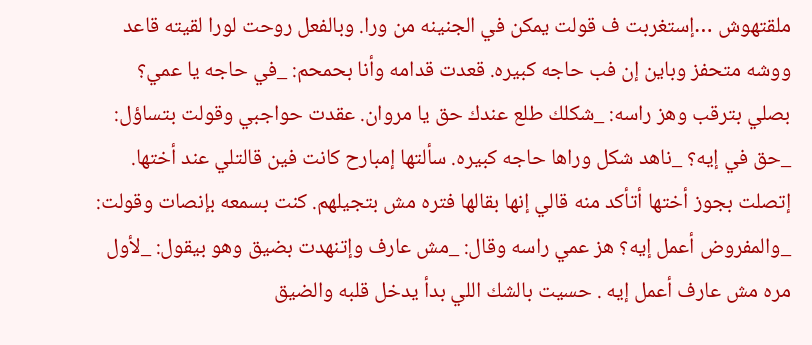ملقتهوش …إستغربت ف قولت يمكن في الجنينه من ورا. وبالفعل روحت لورا لقيته قاعد ووشه متحفز وباين إن فب حاجه كبيره. قعدت قدامه وأنا بحمحم: _في حاجه يا عمي؟ بصلي بترقب وهز راسه: _شكلك طلع عندك حق يا مروان. عقدت حواجبي وقولت بتساؤل: _حق في إيه؟ _ناهد شكل وراها حاجه كبيره. سألتها إمبارح كانت فين قالتلي عند أختها. إتصلت بجوز أختها أتأكد منه قالي إنها بقالها فتره مش بتجيلهم. كنت بسمعه بإنصات وقولت:
_والمفروض أعمل إيه؟ هز عمي راسه وقال: _مش عارف وإتنهدت بضيق وهو بيقول: _لأول مره مش عارف أعمل إيه . حسيت بالشك اللي بدأ يدخل قلبه والضيق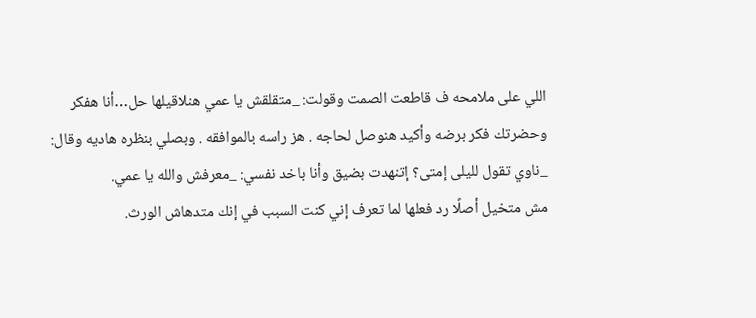اللي على ملامحه ف قاطعت الصمت وقولت: _متقلقش يا عمي هنلاقيلها حل…أنا هفكر وحضرتك فكر برضه وأكيد هنوصل لحاجه . هز راسه بالموافقه . وبصلي بنظره هاديه وقال: _ناوي تقول لليلى إمتى؟ إتنهدت بضيق وأنا باخد نفسي: _معرفش والله يا عمي.
مش متخيل أصلًا رد فعلها لما تعرف إني كنت السبب في إنك متدهاش الورث.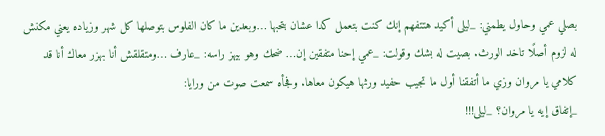بصلي عمي وحاول يطمني: _ليلى أكيد هتتفهم إنك كنت بتعمل كدا عشان بتحبها …وبعدين ما كان الفلوس بتوصلها كل شهر وزياده يعني مكنش له لزوم أصلًا تاخد الورث. بصيت له بشك وقولت: _عمي إحنا متفقين إن… ضحك وهو بيهز راسه: _عارف …ومتقلقش أنا بهزر معاك أنا قد كلامي يا مروان وزي ما أتفقنا أول ما تجيب حفيد ورثها هيكون معاها. وفجأه سمعت صوت من ورايا:
_إتفاق إيه يا مروان؟ _ليلى!!!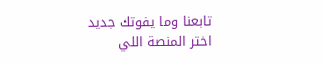تابعنا وما يفوتك جديد
اختر المنصة اللي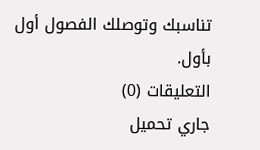تناسبك وتوصلك الفصول أول بأول.
التعليقات (0)
جاري تحميل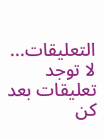التعليقات...
لا توجد تعليقات بعد
كن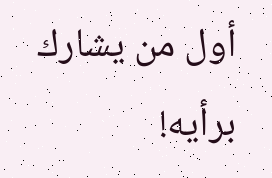أول من يشارك برأيه!